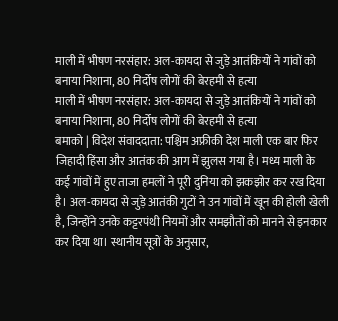माली में भीषण नरसंहार: अल-कायदा से जुड़े आतंकियों ने गांवों को बनाया निशाना, 80 निर्दोष लोगों की बेरहमी से हत्या
माली में भीषण नरसंहार: अल-कायदा से जुड़े आतंकियों ने गांवों को बनाया निशाना, 80 निर्दोष लोगों की बेरहमी से हत्या
बमाको | विदेश संवाददाता: पश्चिम अफ्रीकी देश माली एक बार फिर जिहादी हिंसा और आतंक की आग में झुलस गया है। मध्य माली के कई गांवों में हुए ताजा हमलों ने पूरी दुनिया को झकझोर कर रख दिया है। अल-कायदा से जुड़े आतंकी गुटों ने उन गांवों में खून की होली खेली है, जिन्होंने उनके कट्टरपंथी नियमों और समझौतों को मानने से इनकार कर दिया था। स्थानीय सूत्रों के अनुसार,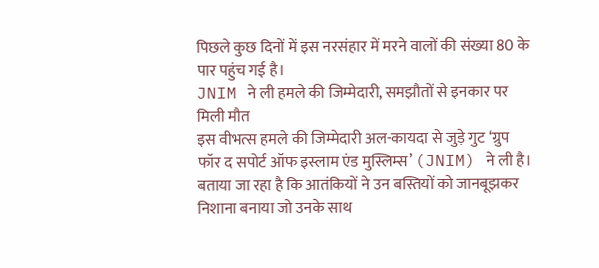पिछले कुछ दिनों में इस नरसंहार में मरने वालों की संख्या 80 के पार पहुंच गई है।
JNIM ने ली हमले की जिम्मेदारी, समझौतों से इनकार पर मिली मौत
इस वीभत्स हमले की जिम्मेदारी अल-कायदा से जुड़े गुट ‘ग्रुप फॉर द सपोर्ट ऑफ इस्लाम एंड मुस्लिम्स’ (JNIM) ने ली है। बताया जा रहा है कि आतंकियों ने उन बस्तियों को जानबूझकर निशाना बनाया जो उनके साथ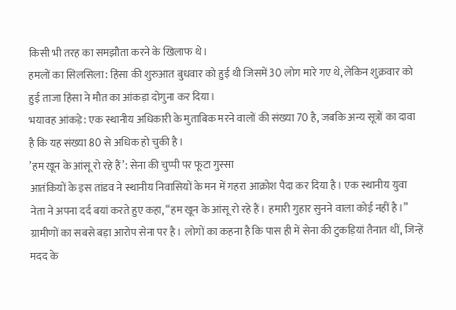किसी भी तरह का समझौता करने के खिलाफ थे।
हमलों का सिलसिला: हिंसा की शुरुआत बुधवार को हुई थी जिसमें 30 लोग मारे गए थे, लेकिन शुक्रवार को हुई ताजा हिंसा ने मौत का आंकड़ा दोगुना कर दिया।
भयावह आंकड़े: एक स्थानीय अधिकारी के मुताबिक मरने वालों की संख्या 70 है, जबकि अन्य सूत्रों का दावा है कि यह संख्या 80 से अधिक हो चुकी है।
’हम खून के आंसू रो रहे हैं’: सेना की चुप्पी पर फूटा गुस्सा
आतंकियों के इस तांडव ने स्थानीय निवासियों के मन में गहरा आक्रोश पैदा कर दिया है। एक स्थानीय युवा नेता ने अपना दर्द बयां करते हुए कहा, “हम खून के आंसू रो रहे हैं। हमारी गुहार सुनने वाला कोई नहीं है।”
ग्रामीणों का सबसे बड़ा आरोप सेना पर है। लोगों का कहना है कि पास ही में सेना की टुकड़ियां तैनात थीं, जिन्हें मदद के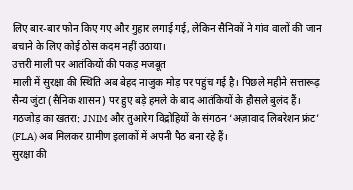लिए बार-बार फोन किए गए और गुहार लगाई गई, लेकिन सैनिकों ने गांव वालों की जान बचाने के लिए कोई ठोस कदम नहीं उठाया।
उत्तरी माली पर आतंकियों की पकड़ मजबूत
माली में सुरक्षा की स्थिति अब बेहद नाजुक मोड़ पर पहुंच गई है। पिछले महीने सत्तारूढ़ सैन्य जुंटा (सैनिक शासन) पर हुए बड़े हमले के बाद आतंकियों के हौसले बुलंद हैं।
गठजोड़ का खतरा: JNIM और तुआरेग विद्रोहियों के संगठन ‘अज़ावाद लिबरेशन फ्रंट’ (FLA) अब मिलकर ग्रामीण इलाकों में अपनी पैठ बना रहे हैं।
सुरक्षा की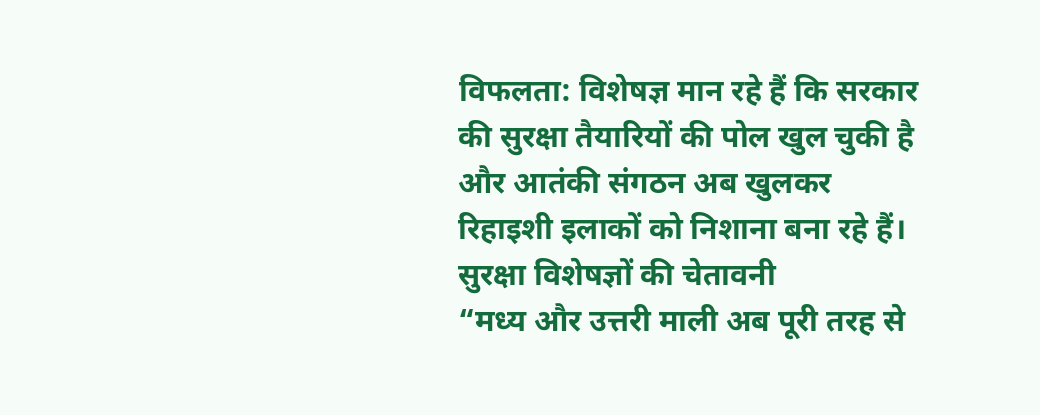विफलता: विशेषज्ञ मान रहे हैं कि सरकार की सुरक्षा तैयारियों की पोल खुल चुकी है और आतंकी संगठन अब खुलकर रिहाइशी इलाकों को निशाना बना रहे हैं।
सुरक्षा विशेषज्ञों की चेतावनी
“मध्य और उत्तरी माली अब पूरी तरह से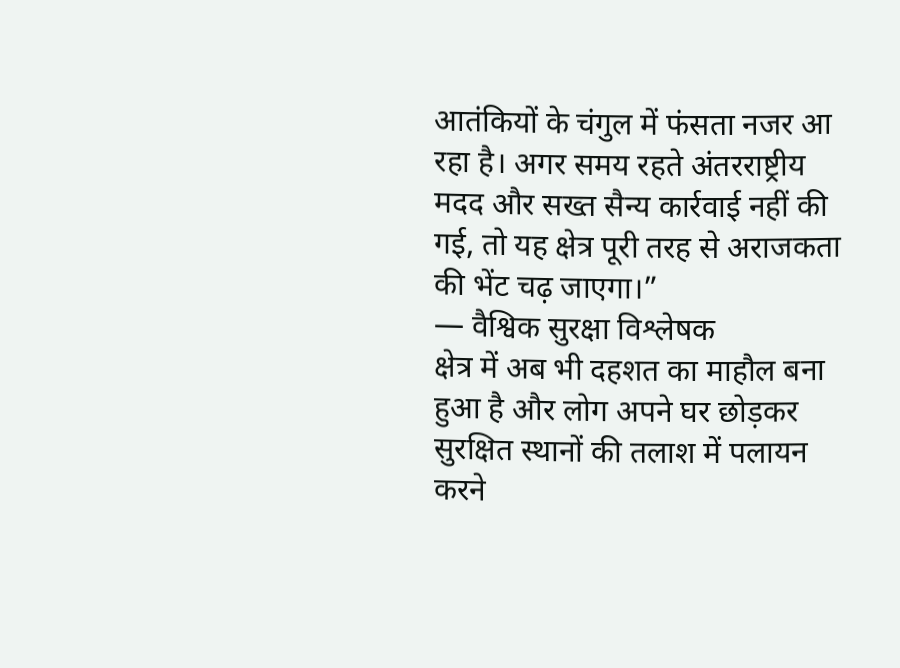आतंकियों के चंगुल में फंसता नजर आ रहा है। अगर समय रहते अंतरराष्ट्रीय मदद और सख्त सैन्य कार्रवाई नहीं की गई, तो यह क्षेत्र पूरी तरह से अराजकता की भेंट चढ़ जाएगा।”
— वैश्विक सुरक्षा विश्लेषक
क्षेत्र में अब भी दहशत का माहौल बना हुआ है और लोग अपने घर छोड़कर सुरक्षित स्थानों की तलाश में पलायन करने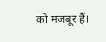को मजबूर हैं।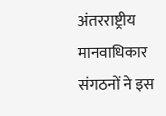अंतरराष्ट्रीय मानवाधिकार संगठनों ने इस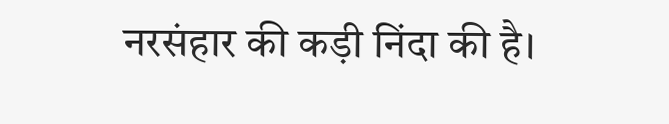नरसंहार की कड़ी निंदा की है।